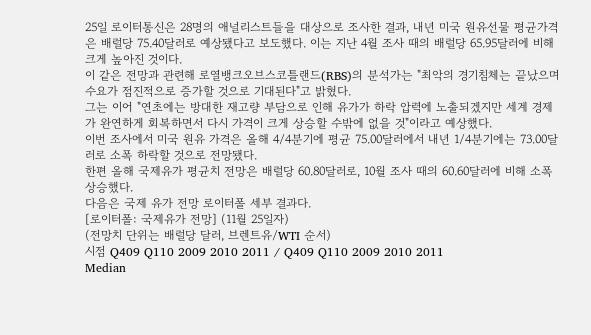25일 로이터통신은 28명의 애널리스트들을 대상으로 조사한 결과, 내년 미국 원유선물 평균가격은 배럴당 75.40달러로 예상됐다고 보도했다. 이는 지난 4월 조사 때의 배럴당 65.95달러에 비해 크게 높아진 것이다.
이 같은 전망과 관련해 로열뱅크오브스코틀랜드(RBS)의 분석가는 "최악의 경기침체는 끝났으며 수요가 점진적으로 증가할 것으로 기대된다"고 밝혔다.
그는 이어 "연초에는 방대한 재고량 부담으로 인해 유가가 하락 압력에 노출되겠지만 세계 경제가 완연하게 회복하면서 다시 가격이 크게 상승할 수밖에 없을 것"이라고 예상했다.
이번 조사에서 미국 원유 가격은 올해 4/4분기에 평균 75.00달러에서 내년 1/4분기에는 73.00달러로 소폭 하락할 것으로 전망됐다.
한편 올해 국제유가 평균치 전망은 배럴당 60.80달러로, 10월 조사 때의 60.60달러에 비해 소폭 상승했다.
다음은 국제 유가 전망 로이터폴 세부 결과다.
[로이터폴: 국제유가 전망] (11월 25일자)
(전망치 단위는 배럴당 달러, 브렌트유/WTI 순서)
시점 Q409 Q110 2009 2010 2011 / Q409 Q110 2009 2010 2011
Median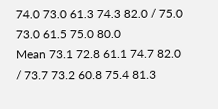74.0 73.0 61.3 74.3 82.0 / 75.0 73.0 61.5 75.0 80.0
Mean 73.1 72.8 61.1 74.7 82.0 / 73.7 73.2 60.8 75.4 81.3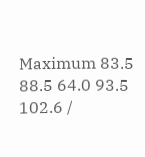Maximum 83.5 88.5 64.0 93.5 102.6 /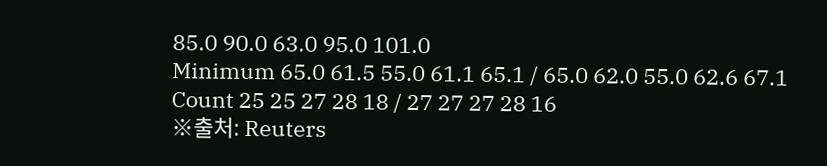85.0 90.0 63.0 95.0 101.0
Minimum 65.0 61.5 55.0 61.1 65.1 / 65.0 62.0 55.0 62.6 67.1
Count 25 25 27 28 18 / 27 27 27 28 16
※출처: Reuters